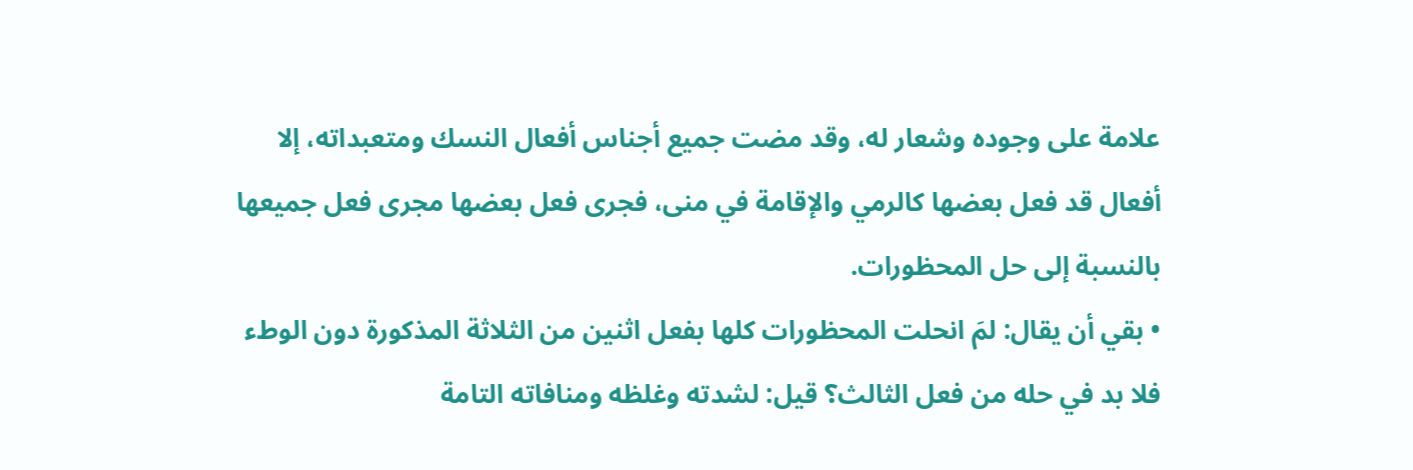علامة على وجوده وشعار له، وقد مضت جميع أجناس أفعال النسك ومتعبداته، إلا أفعال قد فعل بعضها كالرمي والإقامة في منى، فجرى فعل بعضها مجرى فعل جميعها بالنسبة إلى حل المحظورات.
• بقي أن يقال: لمَ انحلت المحظورات كلها بفعل اثنين من الثلاثة المذكورة دون الوطء فلا بد في حله من فعل الثالث؟ قيل: لشدته وغلظه ومنافاته التامة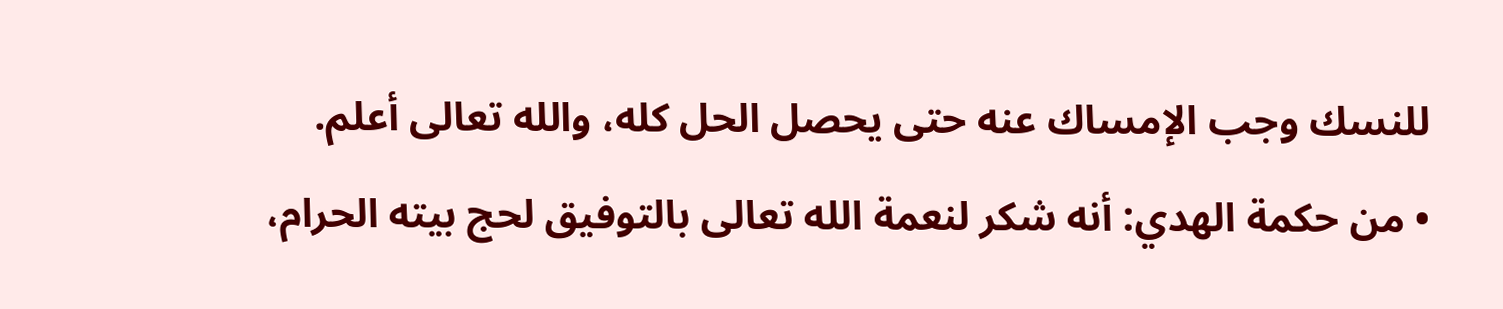للنسك وجب الإمساك عنه حتى يحصل الحل كله، والله تعالى أعلم.
• من حكمة الهدي: أنه شكر لنعمة الله تعالى بالتوفيق لحج بيته الحرام،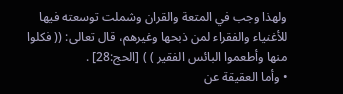ولهذا وجب في المتعة والقران وشملت توسعته فيها للأغنياء والفقراء لمن ذبحها وغيرهم، قال تعالى: (( فكلوا منها وأطعموا البائس الفقير ) ) [الحج:28] .
• وأما العقيقة عن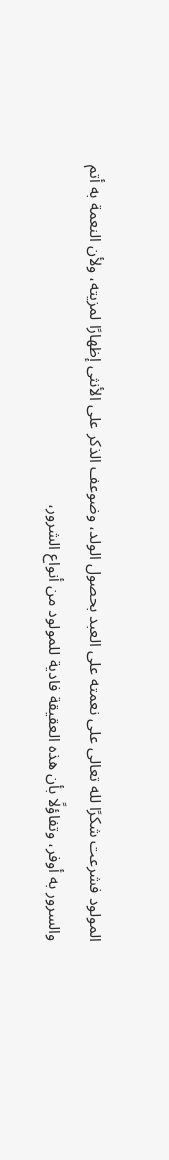المولود فشرعت شكرًا لله تعالى على نعمته على العبد بحصول الولد، وضوعف الذكر على الأنثى إظهارًا لمزيته، ولأن النعمة به أتم والسرور به أوفر، وتفاؤلًا بأن هذه العقيقة فادية للمولود من أنواع الشرور،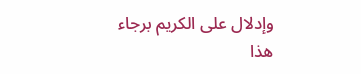وإدلال على الكريم برجاء هذا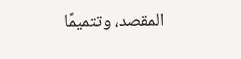المقصد، وتتميمًا